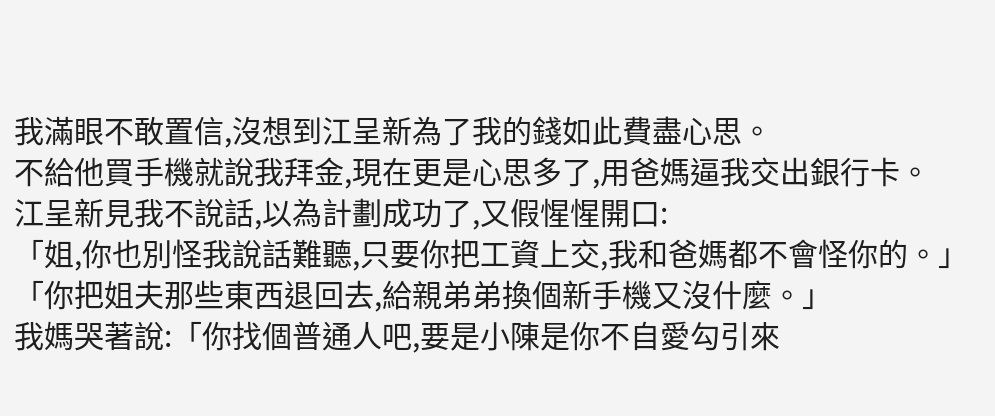我滿眼不敢置信,沒想到江呈新為了我的錢如此費盡心思。
不給他買手機就說我拜金,現在更是心思多了,用爸媽逼我交出銀行卡。
江呈新見我不說話,以為計劃成功了,又假惺惺開口:
「姐,你也別怪我說話難聽,只要你把工資上交,我和爸媽都不會怪你的。」
「你把姐夫那些東西退回去,給親弟弟換個新手機又沒什麼。」
我媽哭著說:「你找個普通人吧,要是小陳是你不自愛勾引來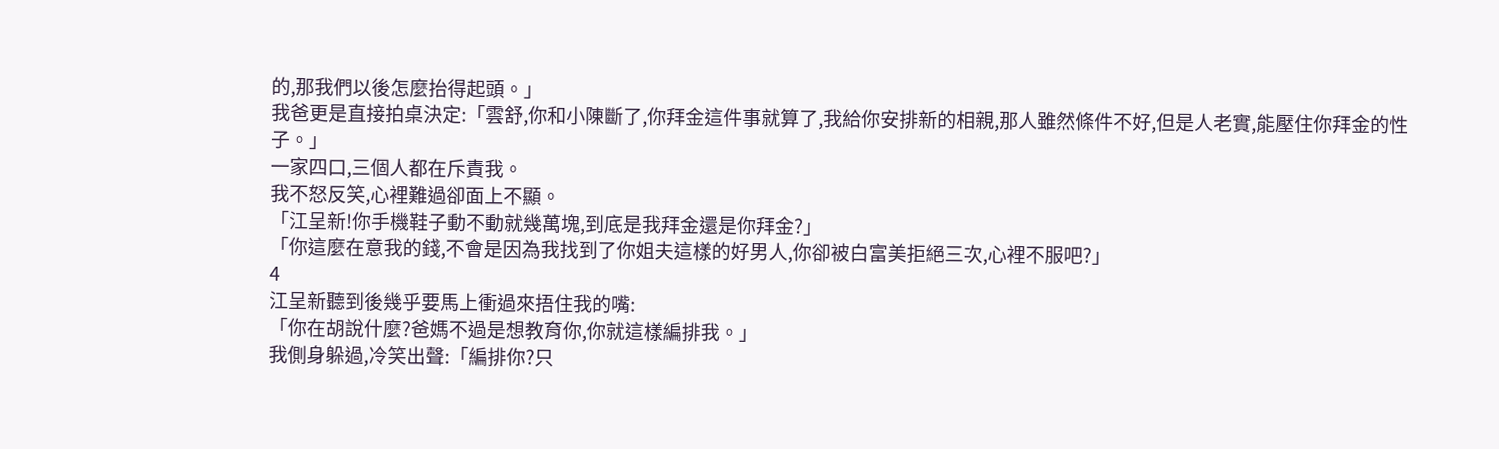的,那我們以後怎麼抬得起頭。」
我爸更是直接拍桌決定:「雲舒,你和小陳斷了,你拜金這件事就算了,我給你安排新的相親,那人雖然條件不好,但是人老實,能壓住你拜金的性子。」
一家四口,三個人都在斥責我。
我不怒反笑,心裡難過卻面上不顯。
「江呈新!你手機鞋子動不動就幾萬塊,到底是我拜金還是你拜金?」
「你這麼在意我的錢,不會是因為我找到了你姐夫這樣的好男人,你卻被白富美拒絕三次,心裡不服吧?」
4
江呈新聽到後幾乎要馬上衝過來捂住我的嘴:
「你在胡說什麼?爸媽不過是想教育你,你就這樣編排我。」
我側身躲過,冷笑出聲:「編排你?只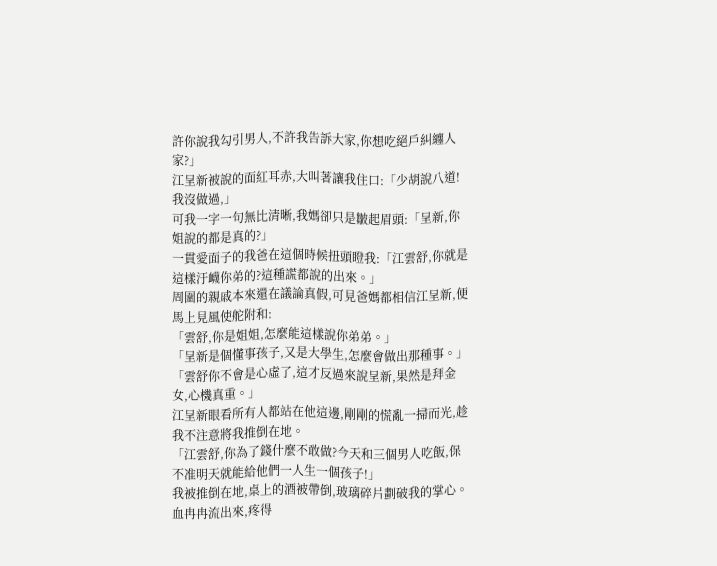許你說我勾引男人,不許我告訴大家,你想吃絕戶糾纏人家?」
江呈新被說的面紅耳赤,大叫著讓我住口:「少胡說八道!我沒做過,」
可我一字一句無比清晰,我媽卻只是皺起眉頭:「呈新,你姐說的都是真的?」
一貫愛面子的我爸在這個時候扭頭瞪我:「江雲舒,你就是這樣汙衊你弟的?這種謊都說的出來。」
周圍的親戚本來還在議論真假,可見爸媽都相信江呈新,便馬上見風使舵附和:
「雲舒,你是姐姐,怎麼能這樣說你弟弟。」
「呈新是個懂事孩子,又是大學生,怎麼會做出那種事。」
「雲舒你不會是心虛了,這才反過來說呈新,果然是拜金女,心機真重。」
江呈新眼看所有人都站在他這邊,剛剛的慌亂一掃而光,趁我不注意將我推倒在地。
「江雲舒,你為了錢什麼不敢做?今天和三個男人吃飯,保不准明天就能給他們一人生一個孩子!」
我被推倒在地,桌上的酒被帶倒,玻璃碎片劃破我的掌心。
血冉冉流出來,疼得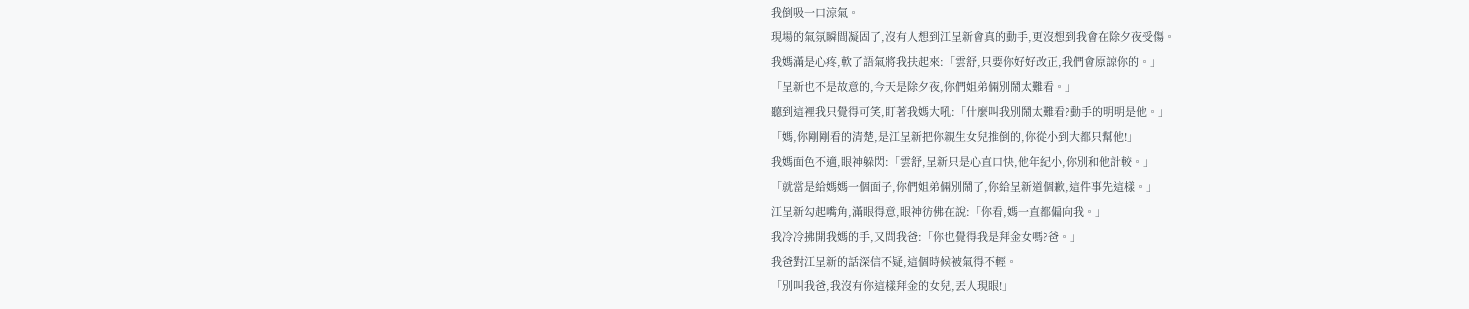我倒吸一口涼氣。
現場的氣氛瞬間凝固了,沒有人想到江呈新會真的動手,更沒想到我會在除夕夜受傷。
我媽滿是心疼,軟了語氣將我扶起來:「雲舒,只要你好好改正,我們會原諒你的。」
「呈新也不是故意的,今天是除夕夜,你們姐弟倆別鬧太難看。」
聽到這裡我只覺得可笑,盯著我媽大吼:「什麼叫我別鬧太難看?動手的明明是他。」
「媽,你剛剛看的清楚,是江呈新把你親生女兒推倒的,你從小到大都只幫他!」
我媽面色不適,眼神躲閃:「雲舒,呈新只是心直口快,他年紀小,你別和他計較。」
「就當是給媽媽一個面子,你們姐弟倆別鬧了,你給呈新道個歉,這件事先這樣。」
江呈新勾起嘴角,滿眼得意,眼神彷佛在說:「你看,媽一直都偏向我。」
我冷冷拂開我媽的手,又問我爸:「你也覺得我是拜金女嗎?爸。」
我爸對江呈新的話深信不疑,這個時候被氣得不輕。
「別叫我爸,我沒有你這樣拜金的女兒,丟人現眼!」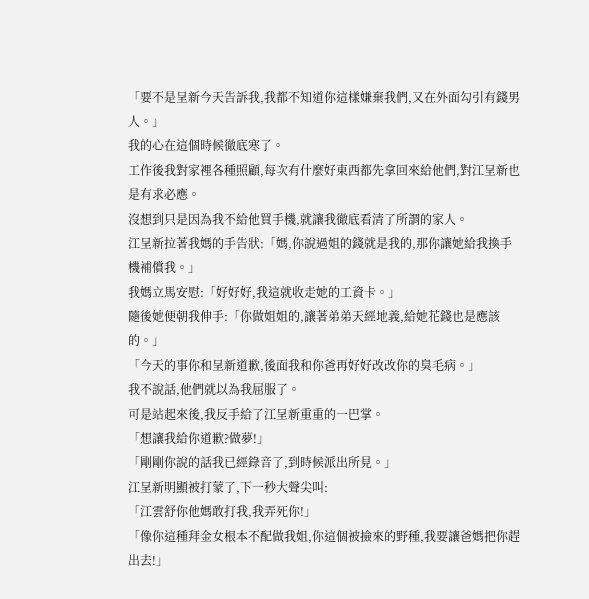「要不是呈新今天告訴我,我都不知道你這樣嫌棄我們,又在外面勾引有錢男人。」
我的心在這個時候徹底寒了。
工作後我對家裡各種照顧,每次有什麼好東西都先拿回來給他們,對江呈新也是有求必應。
沒想到只是因為我不給他買手機,就讓我徹底看清了所謂的家人。
江呈新拉著我媽的手告狀:「媽,你說過姐的錢就是我的,那你讓她給我換手機補償我。」
我媽立馬安慰:「好好好,我這就收走她的工資卡。」
隨後她便朝我伸手:「你做姐姐的,讓著弟弟天經地義,給她花錢也是應該的。」
「今天的事你和呈新道歉,後面我和你爸再好好改改你的臭毛病。」
我不說話,他們就以為我屈服了。
可是站起來後,我反手給了江呈新重重的一巴掌。
「想讓我給你道歉?做夢!」
「剛剛你說的話我已經錄音了,到時候派出所見。」
江呈新明顯被打蒙了,下一秒大聲尖叫:
「江雲舒你他媽敢打我,我弄死你!」
「像你這種拜金女根本不配做我姐,你這個被撿來的野種,我要讓爸媽把你趕出去!」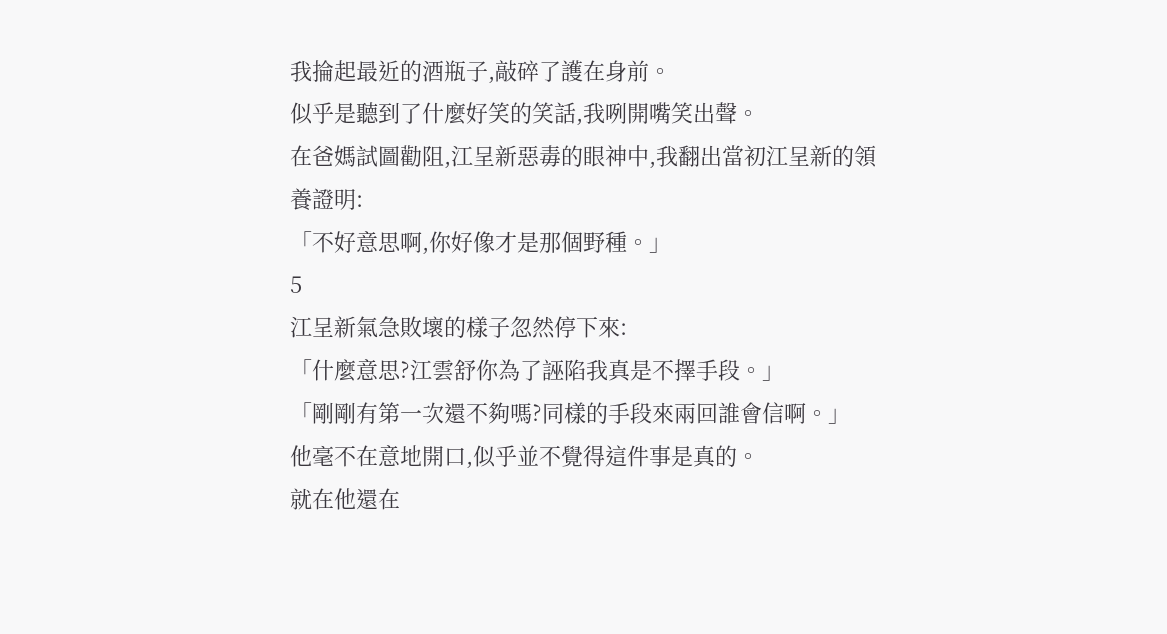我掄起最近的酒瓶子,敲碎了護在身前。
似乎是聽到了什麼好笑的笑話,我咧開嘴笑出聲。
在爸媽試圖勸阻,江呈新惡毒的眼神中,我翻出當初江呈新的領養證明:
「不好意思啊,你好像才是那個野種。」
5
江呈新氣急敗壞的樣子忽然停下來:
「什麼意思?江雲舒你為了誣陷我真是不擇手段。」
「剛剛有第一次還不夠嗎?同樣的手段來兩回誰會信啊。」
他毫不在意地開口,似乎並不覺得這件事是真的。
就在他還在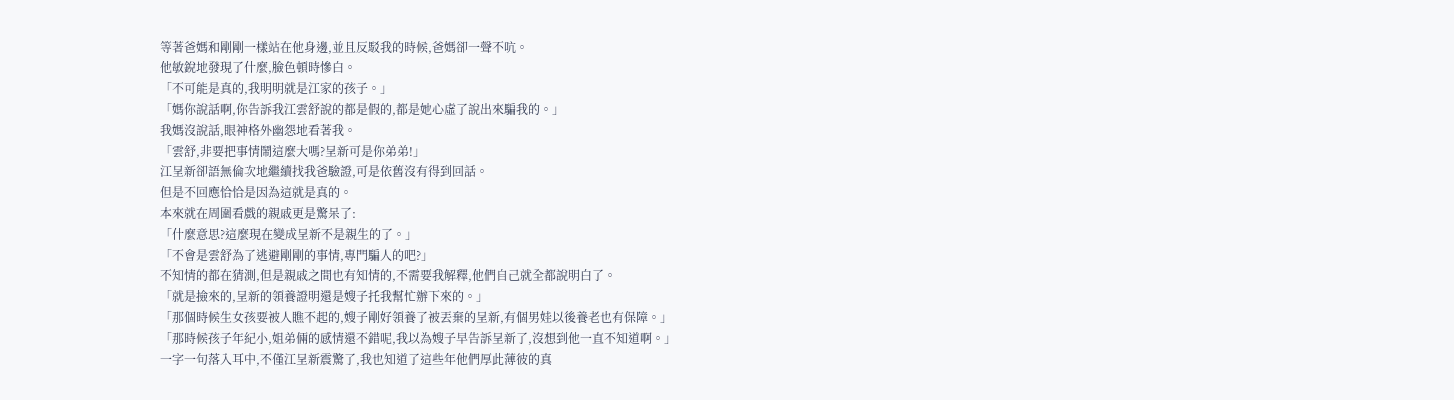等著爸媽和剛剛一樣站在他身邊,並且反駁我的時候,爸媽卻一聲不吭。
他敏銳地發現了什麼,臉色頓時慘白。
「不可能是真的,我明明就是江家的孩子。」
「媽你說話啊,你告訴我江雲舒說的都是假的,都是她心虛了說出來騙我的。」
我媽沒說話,眼神格外幽怨地看著我。
「雲舒,非要把事情鬧這麼大嗎?呈新可是你弟弟!」
江呈新卻語無倫次地繼續找我爸驗證,可是依舊沒有得到回話。
但是不回應恰恰是因為這就是真的。
本來就在周圍看戲的親戚更是驚呆了:
「什麼意思?這麼現在變成呈新不是親生的了。」
「不會是雲舒為了逃避剛剛的事情,專門騙人的吧?」
不知情的都在猜測,但是親戚之間也有知情的,不需要我解釋,他們自己就全都說明白了。
「就是撿來的,呈新的領養證明還是嫂子托我幫忙辦下來的。」
「那個時候生女孩要被人瞧不起的,嫂子剛好領養了被丟棄的呈新,有個男娃以後養老也有保障。」
「那時候孩子年紀小,姐弟倆的感情還不錯呢,我以為嫂子早告訴呈新了,沒想到他一直不知道啊。」
一字一句落入耳中,不僅江呈新震驚了,我也知道了這些年他們厚此薄彼的真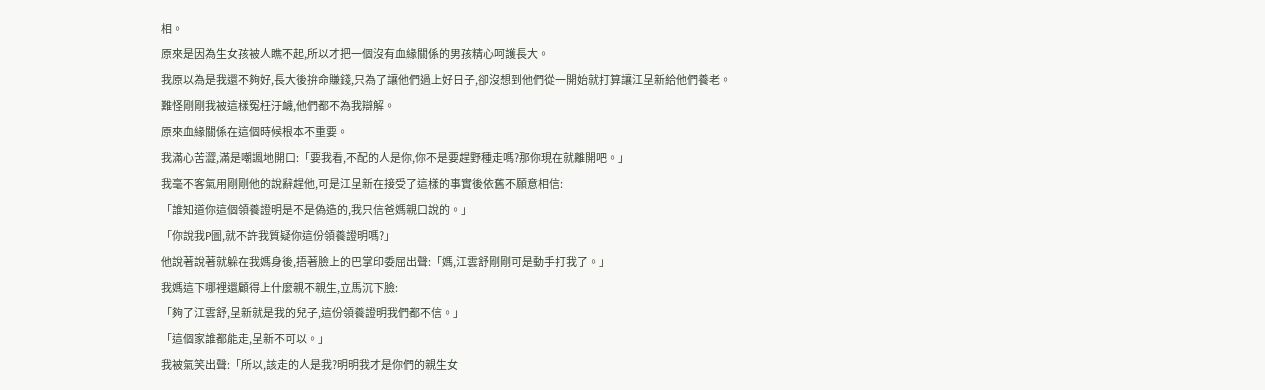相。
原來是因為生女孩被人瞧不起,所以才把一個沒有血緣關係的男孩精心呵護長大。
我原以為是我還不夠好,長大後拚命賺錢,只為了讓他們過上好日子,卻沒想到他們從一開始就打算讓江呈新給他們養老。
難怪剛剛我被這樣冤枉汙衊,他們都不為我辯解。
原來血緣關係在這個時候根本不重要。
我滿心苦澀,滿是嘲諷地開口:「要我看,不配的人是你,你不是要趕野種走嗎?那你現在就離開吧。」
我毫不客氣用剛剛他的說辭趕他,可是江呈新在接受了這樣的事實後依舊不願意相信:
「誰知道你這個領養證明是不是偽造的,我只信爸媽親口說的。」
「你說我P圖,就不許我質疑你這份領養證明嗎?」
他說著說著就躲在我媽身後,捂著臉上的巴掌印委屈出聲:「媽,江雲舒剛剛可是動手打我了。」
我媽這下哪裡還顧得上什麼親不親生,立馬沉下臉:
「夠了江雲舒,呈新就是我的兒子,這份領養證明我們都不信。」
「這個家誰都能走,呈新不可以。」
我被氣笑出聲:「所以,該走的人是我?明明我才是你們的親生女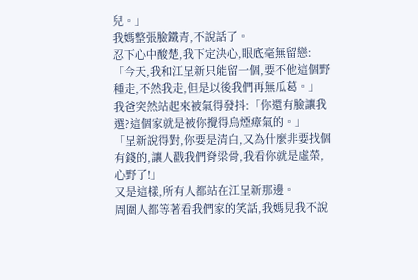兒。」
我媽整張臉鐵青,不說話了。
忍下心中酸楚,我下定決心,眼底毫無留戀:
「今天,我和江呈新只能留一個,要不他這個野種走,不然我走,但是以後我們再無瓜葛。」
我爸突然站起來被氣得發抖:「你還有臉讓我選?這個家就是被你攪得烏煙瘴氣的。」
「呈新說得對,你要是清白,又為什麼非要找個有錢的,讓人戳我們脊梁骨,我看你就是虛榮,心野了!」
又是這樣,所有人都站在江呈新那邊。
周圍人都等著看我們家的笑話,我媽見我不說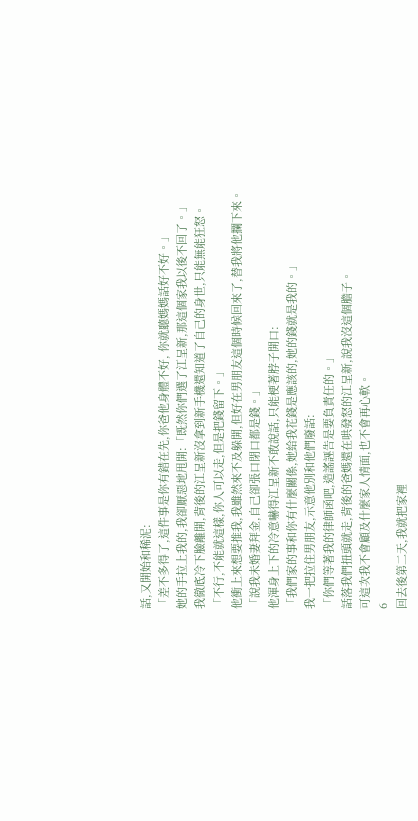話,又開始和稀泥:
「差不多得了,這件事是你有錯在先,你爸他身體不好, 你就聽媽媽話好不好。」
她的手拉上我的,我卻厭惡地甩開:「既然你們選了江呈新,那這個家我以後不回了。」
我徹底冷下臉離開,背後的江呈新沒拿到新手機還知道了自己的身世,只能無能狂怒。
「不行,不能就這樣,你人可以走,但是把錢留下。」
他衝上來想要推我,我雖然來不及躲開,但好在男朋友這個時候回來了,替我將他攔下來。
「說我未婚妻拜金,自己卻張口閉口都是錢。」
他渾身上下的冷意嚇得江呈新不敢說話,只能梗著脖子開口:
「我們家的事和你有什麼關係,她給我花錢是應該的,她的錢就是我的。」
我一把拉住男朋友,示意他別和他們廢話:
「你們等著我的律師函吧,造謠誣告是要負責任的。」
話落我們扭頭就走,背後的爸媽還在哄發怒的江呈新,說我沒這個膽子。
可這次我不會顧及什麼家人情面,也不會再心軟。
6
回去後第二天,我就把家裡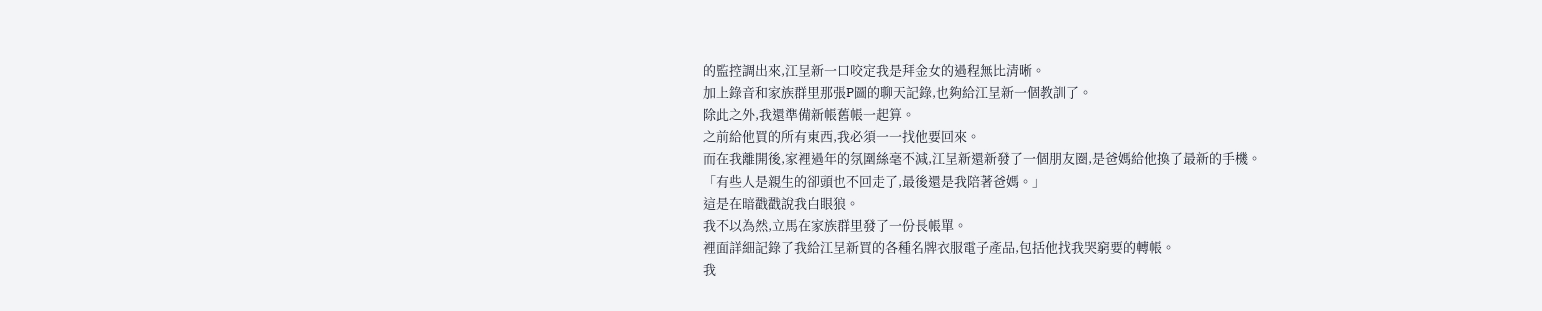的監控調出來,江呈新一口咬定我是拜金女的過程無比清晰。
加上錄音和家族群里那張P圖的聊天記錄,也夠給江呈新一個教訓了。
除此之外,我還準備新帳舊帳一起算。
之前給他買的所有東西,我必須一一找他要回來。
而在我離開後,家裡過年的氛圍絲毫不減,江呈新還新發了一個朋友圈,是爸媽給他換了最新的手機。
「有些人是親生的卻頭也不回走了,最後還是我陪著爸媽。」
這是在暗戳戳說我白眼狼。
我不以為然,立馬在家族群里發了一份長帳單。
裡面詳細記錄了我給江呈新買的各種名牌衣服電子產品,包括他找我哭窮要的轉帳。
我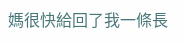媽很快給回了我一條長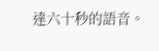達六十秒的語音。